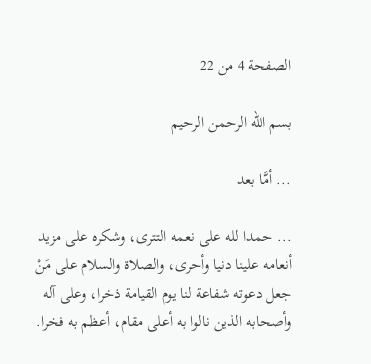الصفحة 4 من 22

بسم الله الرحمن الرحيم

... أمَّا بعد

... حمدا لله على نعمه التترى، وشكره على مزيد أنعامه علينا دنيا وأحرى، والصلاة والسلام على مَنْ جعل دعوته شفاعة لنا يوم القيامة ذخرا، وعلى آله وأصحابه الذين نالوا به أعلى مقام، أعظم به فخرا.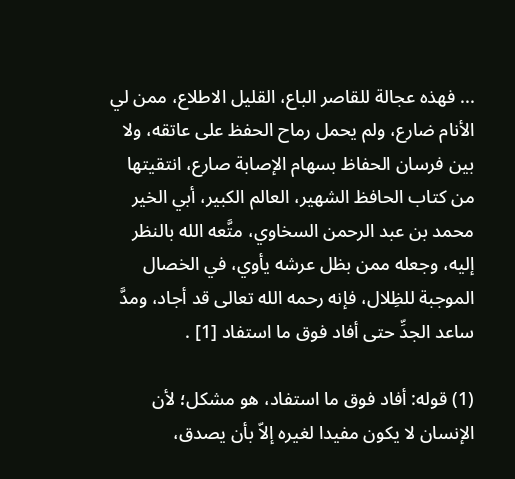... فهذه عجالة للقاصر الباع، القليل الاطلاع، ممن لي الأنام ضارع، ولم يحمل رماح الحفظ على عاتقه، ولا بين فرسان الحفاظ بسهام الإصابة صارع، انتقيتها من كتاب الحافظ الشهير، العالم الكبير، أبي الخير محمد بن عبد الرحمن السخاوي، متَّعه الله بالنظر إليه، وجعله ممن بظل عرشه يأوي، في الخصال الموجبة للظِلال، فإنه رحمه الله تعالى قد أجاد، ومدَّ ساعد الجدِّ حتى أفاد فوق ما استفاد [1] .

(1) قوله: أفاد فوق ما استفاد، هو مشكل؛ لأن الإنسان لا يكون مفيدا لغيره إلاّ بأن يصدق،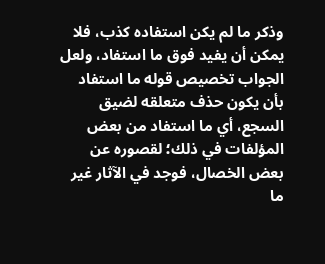وذكر ما لم يكن استفاده كذب، فلا يمكن أن يفيد فوق ما استفاد، ولعل الجواب تخصيص قوله ما استفاد بأن يكون حذف متعلقه لضيق السجع، أي ما استفاد من بعض المؤلفات في ذلك؛ لقصوره عن بعض الخصال، فوجد في الآثار غير ما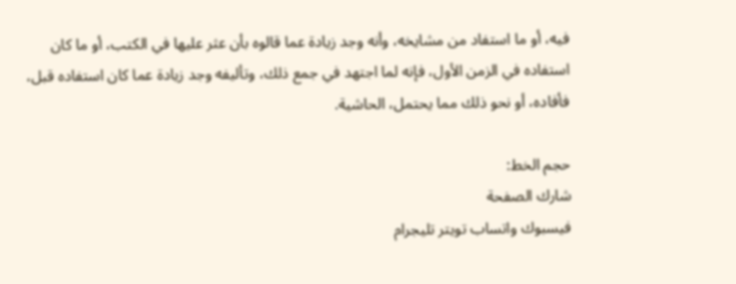فيه، أو ما استفاد من مشايخه، وأنه وجد زيادة عما قالوه بأن عثر عليها في الكتب، أو ما كان استفاده في الزمن الأول، فإنه لما اجتهد في جمع ذلك، وتأليفه وجد زيادة عما كان استفاده قبل، فأفاده، أو نحو ذلك مما يحتمل، الحاشية.

حجم الخط:
شارك الصفحة
فيسبوك واتساب تويتر تليجرام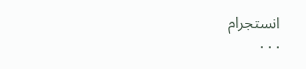انستجرام
. . .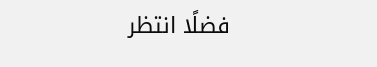فضلًا انتظر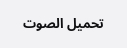تحميل الصوت